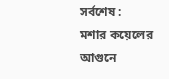সর্বশেষ :
মশার কয়েলের আগুনে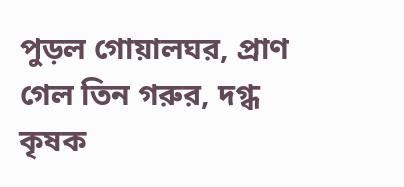পুড়ল গোয়ালঘর, প্রাণ গেল তিন গরুর, দগ্ধ কৃষক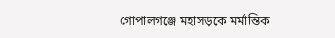গোপালগঞ্জে মহাসড়কে মর্মান্তিক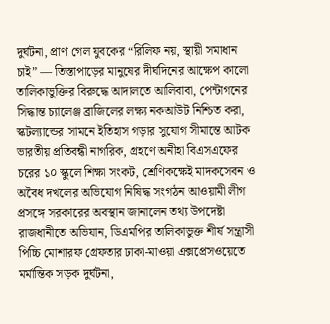দুর্ঘটনা, প্রাণ গেল যুবকের “রিলিফ নয়, স্থায়ী সমাধান চাই” — তিস্তাপাড়ের মানুষের দীর্ঘদিনের আক্ষেপ কালো তালিকাভুক্তির বিরুদ্ধে আদালতে আলিবাবা, পেন্টাগনের সিদ্ধান্ত চ্যালেঞ্জ ব্রাজিলের লক্ষ্য নকআউট নিশ্চিত করা, স্কটল্যান্ডের সামনে ইতিহাস গড়ার সুযোগ সীমান্তে আটক ভারতীয় প্রতিবন্ধী নাগরিক, গ্রহণে অনীহা বিএসএফের চরের ১০ স্কুলে শিক্ষা সংকট, শ্রেণিকক্ষেই মাদকসেবন ও অবৈধ দখলের অভিযোগ নিষিদ্ধ সংগঠন আওয়ামী লীগ প্রসঙ্গে সরকারের অবস্থান জানালেন তথ্য উপদেষ্টা রাজধানীতে অভিযান, ডিএমপির তালিকাভুক্ত শীর্ষ সন্ত্রাসী পিচ্চি মোশারফ গ্রেফতার ঢাকা-মাওয়া এক্সপ্রেসওয়েতে মর্মান্তিক সড়ক দুর্ঘটনা,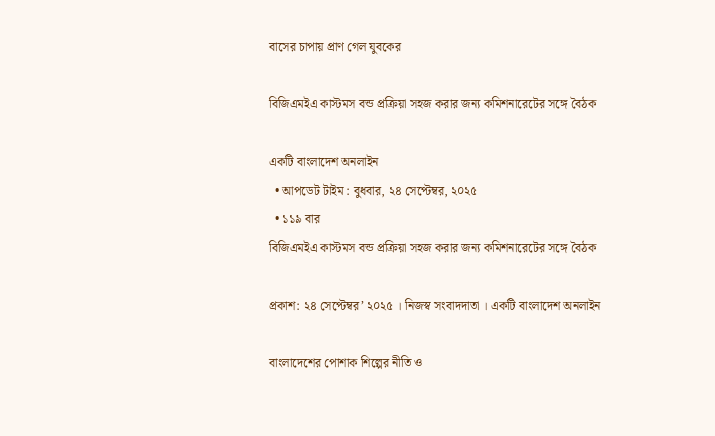বাসের চাপায় প্রাণ গেল যুবকের

বিজিএমইএ কাস্টমস বন্ড প্রক্রিয়া সহজ করার জন্য কমিশনারেটের সঙ্গে বৈঠক

একটি বাংলাদেশ অনলাইন
  • আপডেট টাইম : বুধবার, ২৪ সেপ্টেম্বর, ২০২৫
  • ১১৯ বার
বিজিএমইএ কাস্টমস বন্ড প্রক্রিয়া সহজ করার জন্য কমিশনারেটের সঙ্গে বৈঠক

প্রকাশ: ২৪ সেপ্টেম্বর’ ২০২৫ । নিজস্ব সংবাদদাতা । একটি বাংলাদেশ অনলাইন

বাংলাদেশের পোশাক শিল্পের নীতি ও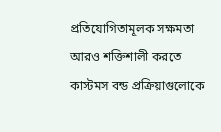প্রতিযোগিতামূলক সক্ষমতা আরও শক্তিশালী করতে কাস্টমস বন্ড প্রক্রিয়াগুলোকে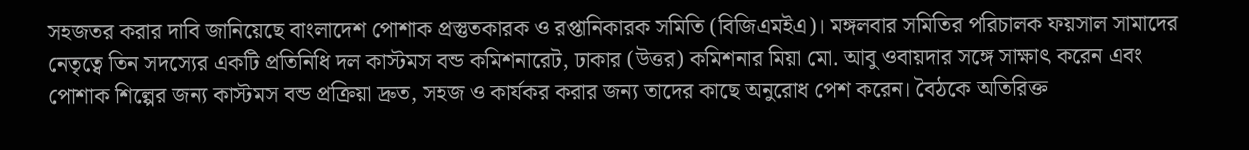সহজতর করার দাবি জানিয়েছে বাংলাদেশ পোশাক প্রস্তুতকারক ও রপ্তানিকারক সমিতি (বিজিএমইএ)। মঙ্গলবার সমিতির পরিচালক ফয়সাল সামাদের নেতৃত্বে তিন সদস্যের একটি প্রতিনিধি দল কাস্টমস বন্ড কমিশনারেট, ঢাকার (উত্তর) কমিশনার মিয়া মো. আবু ওবায়দার সঙ্গে সাক্ষাৎ করেন এবং পোশাক শিল্পের জন্য কাস্টমস বন্ড প্রক্রিয়া দ্রুত, সহজ ও কার্যকর করার জন্য তাদের কাছে অনুরোধ পেশ করেন। বৈঠকে অতিরিক্ত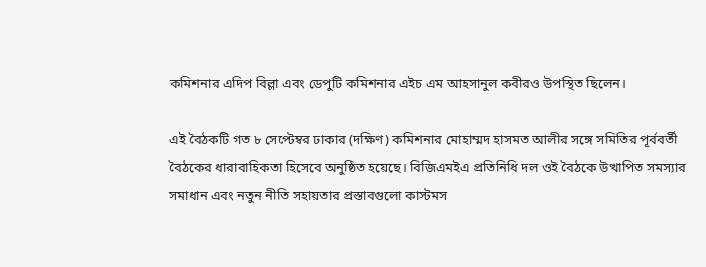কমিশনার এদিপ বিল্লা এবং ডেপুটি কমিশনার এইচ এম আহসানুল কবীরও উপস্থিত ছিলেন।

এই বৈঠকটি গত ৮ সেপ্টেম্বর ঢাকার (দক্ষিণ) কমিশনার মোহাম্মদ হাসমত আলীর সঙ্গে সমিতির পূর্ববর্তী বৈঠকের ধারাবাহিকতা হিসেবে অনুষ্ঠিত হয়েছে। বিজিএমইএ প্রতিনিধি দল ওই বৈঠকে উত্থাপিত সমস্যার সমাধান এবং নতুন নীতি সহায়তার প্রস্তাবগুলো কাস্টমস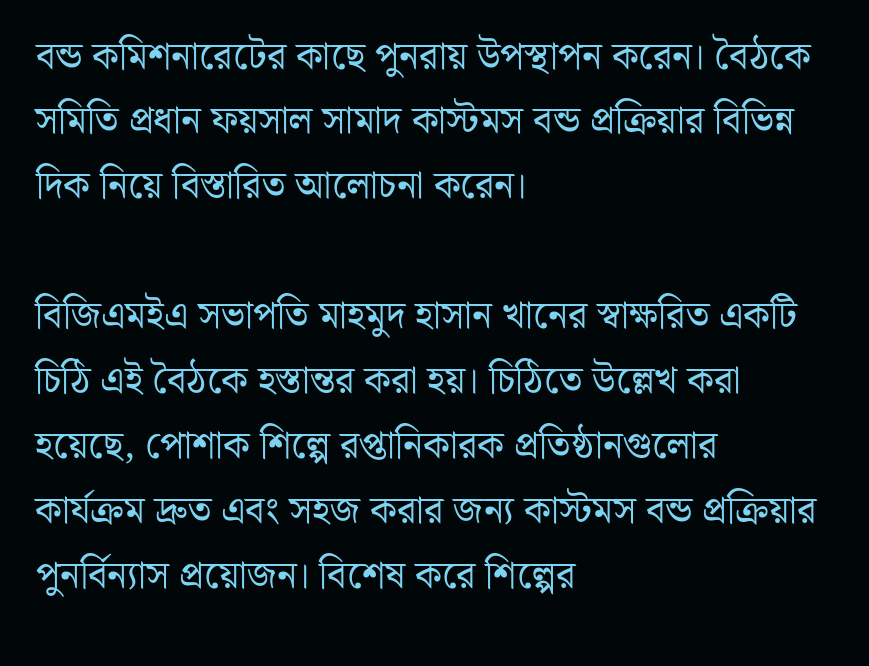বন্ড কমিশনারেটের কাছে পুনরায় উপস্থাপন করেন। বৈঠকে সমিতি প্রধান ফয়সাল সামাদ কাস্টমস বন্ড প্রক্রিয়ার বিভিন্ন দিক নিয়ে বিস্তারিত আলোচনা করেন।

বিজিএমইএ সভাপতি মাহমুদ হাসান খানের স্বাক্ষরিত একটি চিঠি এই বৈঠকে হস্তান্তর করা হয়। চিঠিতে উল্লেখ করা হয়েছে, পোশাক শিল্পে রপ্তানিকারক প্রতিষ্ঠানগুলোর কার্যক্রম দ্রুত এবং সহজ করার জন্য কাস্টমস বন্ড প্রক্রিয়ার পুনর্বিন্যাস প্রয়োজন। বিশেষ করে শিল্পের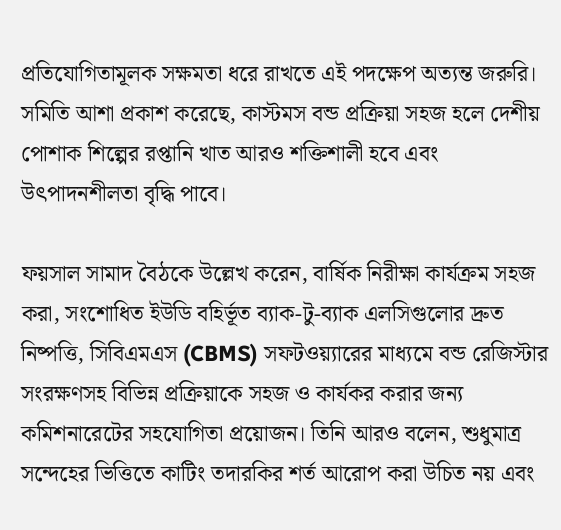প্রতিযোগিতামূলক সক্ষমতা ধরে রাখতে এই পদক্ষেপ অত্যন্ত জরুরি। সমিতি আশা প্রকাশ করেছে, কাস্টমস বন্ড প্রক্রিয়া সহজ হলে দেশীয় পোশাক শিল্পের রপ্তানি খাত আরও শক্তিশালী হবে এবং উৎপাদনশীলতা বৃদ্ধি পাবে।

ফয়সাল সামাদ বৈঠকে উল্লেখ করেন, বার্ষিক নিরীক্ষা কার্যক্রম সহজ করা, সংশোধিত ইউডি বহির্ভূত ব্যাক-টু-ব্যাক এলসিগুলোর দ্রুত নিষ্পত্তি, সিবিএমএস (CBMS) সফটওয়্যারের মাধ্যমে বন্ড রেজিস্টার সংরক্ষণসহ বিভিন্ন প্রক্রিয়াকে সহজ ও কার্যকর করার জন্য কমিশনারেটের সহযোগিতা প্রয়োজন। তিনি আরও বলেন, শুধুমাত্র সন্দেহের ভিত্তিতে কাটিং তদারকির শর্ত আরোপ করা উচিত নয় এবং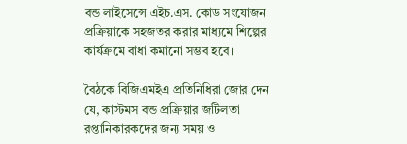বন্ড লাইসেন্সে এইচ.এস. কোড সংযোজন প্রক্রিয়াকে সহজতর করার মাধ্যমে শিল্পের কার্যক্রমে বাধা কমানো সম্ভব হবে।

বৈঠকে বিজিএমইএ প্রতিনিধিরা জোর দেন যে, কাস্টমস বন্ড প্রক্রিয়ার জটিলতা রপ্তানিকারকদের জন্য সময় ও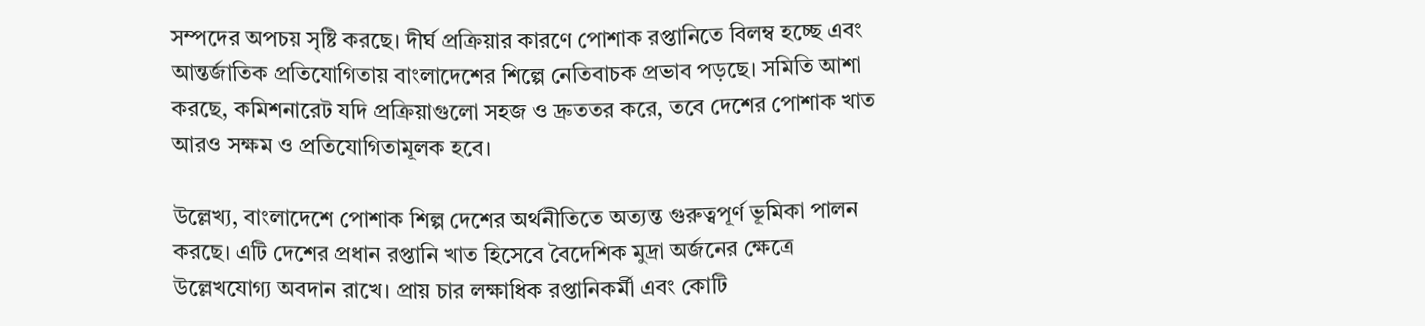সম্পদের অপচয় সৃষ্টি করছে। দীর্ঘ প্রক্রিয়ার কারণে পোশাক রপ্তানিতে বিলম্ব হচ্ছে এবং আন্তর্জাতিক প্রতিযোগিতায় বাংলাদেশের শিল্পে নেতিবাচক প্রভাব পড়ছে। সমিতি আশা করছে, কমিশনারেট যদি প্রক্রিয়াগুলো সহজ ও দ্রুততর করে, তবে দেশের পোশাক খাত আরও সক্ষম ও প্রতিযোগিতামূলক হবে।

উল্লেখ্য, বাংলাদেশে পোশাক শিল্প দেশের অর্থনীতিতে অত্যন্ত গুরুত্বপূর্ণ ভূমিকা পালন করছে। এটি দেশের প্রধান রপ্তানি খাত হিসেবে বৈদেশিক মুদ্রা অর্জনের ক্ষেত্রে উল্লেখযোগ্য অবদান রাখে। প্রায় চার লক্ষাধিক রপ্তানিকর্মী এবং কোটি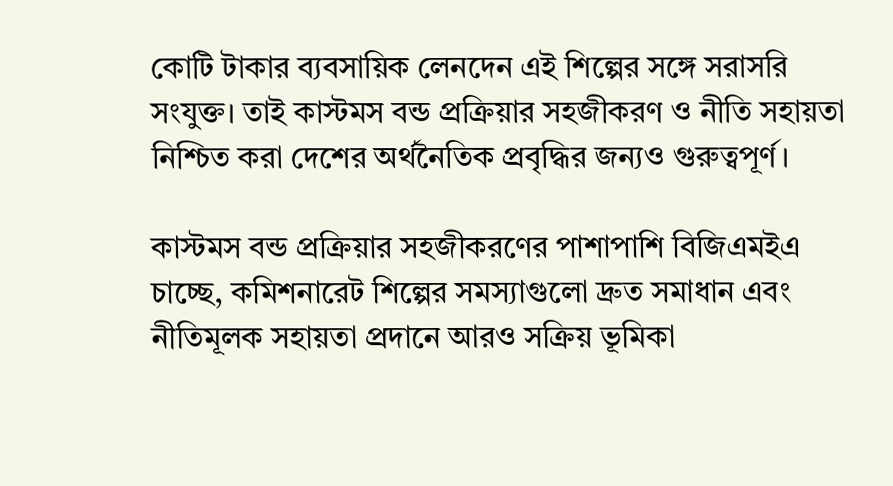কোটি টাকার ব্যবসায়িক লেনদেন এই শিল্পের সঙ্গে সরাসরি সংযুক্ত। তাই কাস্টমস বন্ড প্রক্রিয়ার সহজীকরণ ও নীতি সহায়তা নিশ্চিত করা দেশের অর্থনৈতিক প্রবৃদ্ধির জন্যও গুরুত্বপূর্ণ।

কাস্টমস বন্ড প্রক্রিয়ার সহজীকরণের পাশাপাশি বিজিএমইএ চাচ্ছে, কমিশনারেট শিল্পের সমস্যাগুলো দ্রুত সমাধান এবং নীতিমূলক সহায়তা প্রদানে আরও সক্রিয় ভূমিকা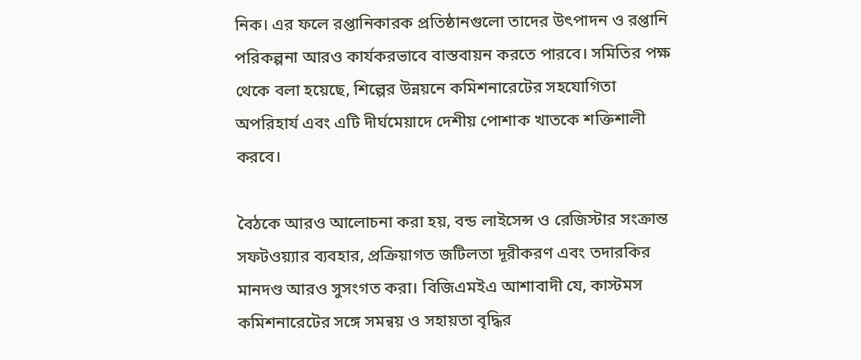নিক। এর ফলে রপ্তানিকারক প্রতিষ্ঠানগুলো তাদের উৎপাদন ও রপ্তানি পরিকল্পনা আরও কার্যকরভাবে বাস্তবায়ন করতে পারবে। সমিতির পক্ষ থেকে বলা হয়েছে, শিল্পের উন্নয়নে কমিশনারেটের সহযোগিতা অপরিহার্য এবং এটি দীর্ঘমেয়াদে দেশীয় পোশাক খাতকে শক্তিশালী করবে।

বৈঠকে আরও আলোচনা করা হয়, বন্ড লাইসেন্স ও রেজিস্টার সংক্রান্ত সফটওয়্যার ব্যবহার, প্রক্রিয়াগত জটিলতা দূরীকরণ এবং তদারকির মানদণ্ড আরও সুসংগত করা। বিজিএমইএ আশাবাদী যে, কাস্টমস কমিশনারেটের সঙ্গে সমন্বয় ও সহায়তা বৃদ্ধির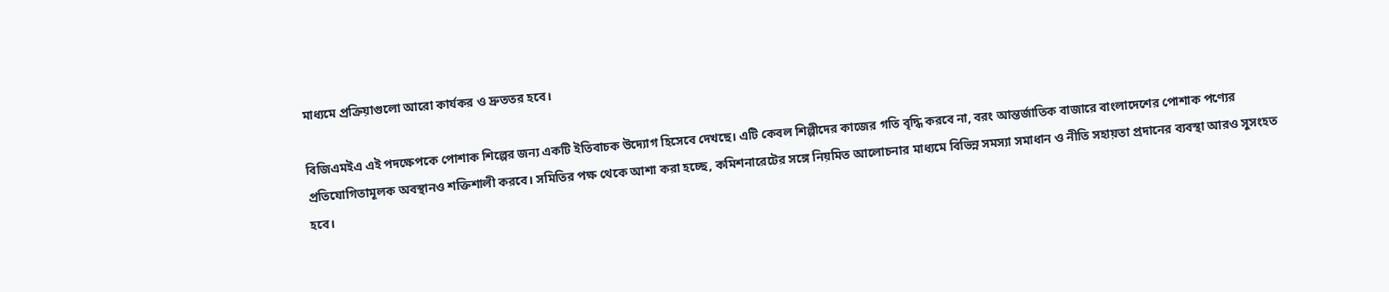মাধ্যমে প্রক্রিয়াগুলো আরো কার্যকর ও দ্রুততর হবে।

বিজিএমইএ এই পদক্ষেপকে পোশাক শিল্পের জন্য একটি ইতিবাচক উদ্যোগ হিসেবে দেখছে। এটি কেবল শিল্পীদের কাজের গতি বৃদ্ধি করবে না, বরং আন্তর্জাতিক বাজারে বাংলাদেশের পোশাক পণ্যের প্রতিযোগিতামূলক অবস্থানও শক্তিশালী করবে। সমিতির পক্ষ থেকে আশা করা হচ্ছে, কমিশনারেটের সঙ্গে নিয়মিত আলোচনার মাধ্যমে বিভিন্ন সমস্যা সমাধান ও নীতি সহায়তা প্রদানের ব্যবস্থা আরও সুসংহত হবে।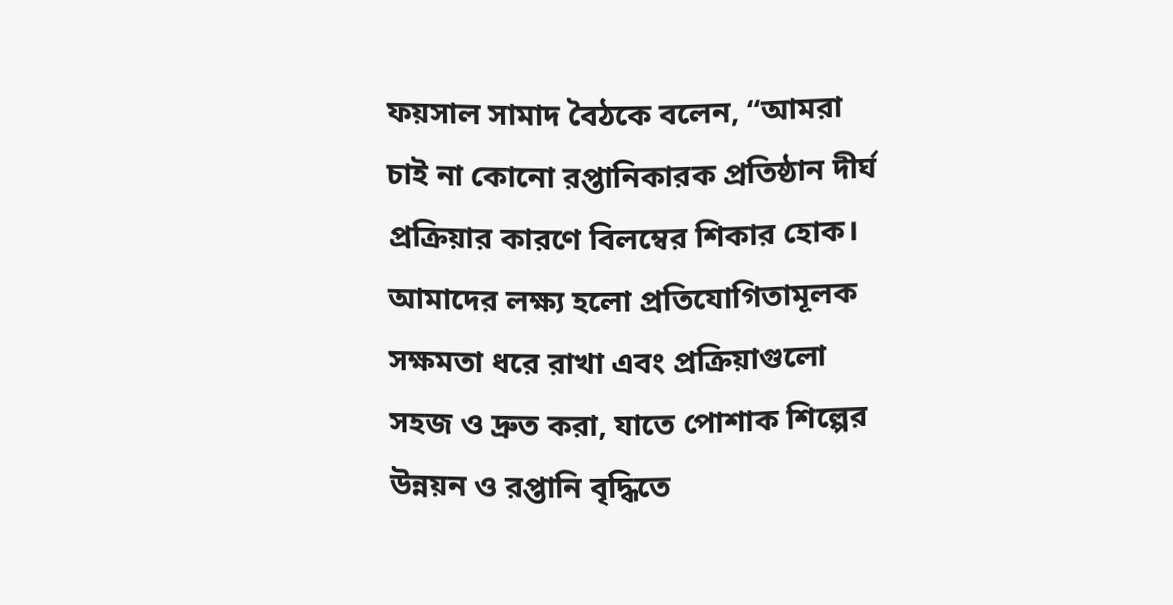ফয়সাল সামাদ বৈঠকে বলেন, “আমরা চাই না কোনো রপ্তানিকারক প্রতিষ্ঠান দীর্ঘ প্রক্রিয়ার কারণে বিলম্বের শিকার হোক। আমাদের লক্ষ্য হলো প্রতিযোগিতামূলক সক্ষমতা ধরে রাখা এবং প্রক্রিয়াগুলো সহজ ও দ্রুত করা, যাতে পোশাক শিল্পের উন্নয়ন ও রপ্তানি বৃদ্ধিতে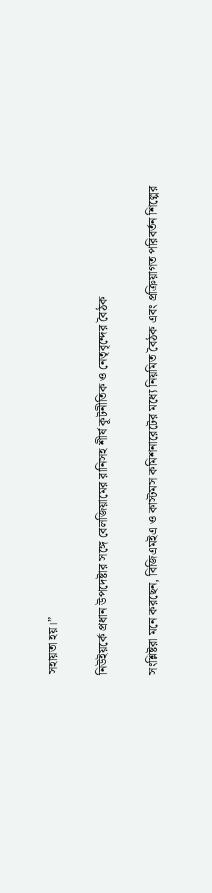সহায়তা হয়।”

নিউইয়র্কে প্রধান উপদেষ্টার সঙ্গে বেলজিয়ামের রানিসহ শীর্ষ কূটনীতিক ও নেতৃবৃন্দের বৈঠক

সংশ্লিষ্টরা মনে করছেন, বিজিএমইএ ও কাস্টমস কমিশনারেটের মধ্যে নিয়মিত বৈঠক এবং প্রক্রিয়াগত পরিবর্তন শিল্পের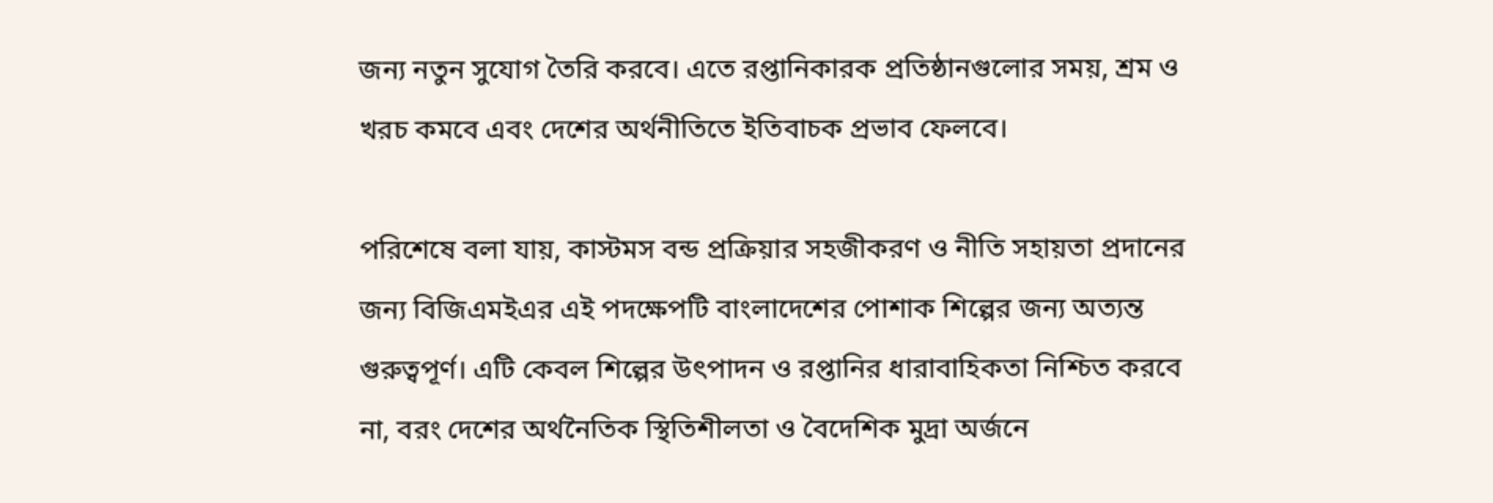জন্য নতুন সুযোগ তৈরি করবে। এতে রপ্তানিকারক প্রতিষ্ঠানগুলোর সময়, শ্রম ও খরচ কমবে এবং দেশের অর্থনীতিতে ইতিবাচক প্রভাব ফেলবে।

পরিশেষে বলা যায়, কাস্টমস বন্ড প্রক্রিয়ার সহজীকরণ ও নীতি সহায়তা প্রদানের জন্য বিজিএমইএর এই পদক্ষেপটি বাংলাদেশের পোশাক শিল্পের জন্য অত্যন্ত গুরুত্বপূর্ণ। এটি কেবল শিল্পের উৎপাদন ও রপ্তানির ধারাবাহিকতা নিশ্চিত করবে না, বরং দেশের অর্থনৈতিক স্থিতিশীলতা ও বৈদেশিক মুদ্রা অর্জনে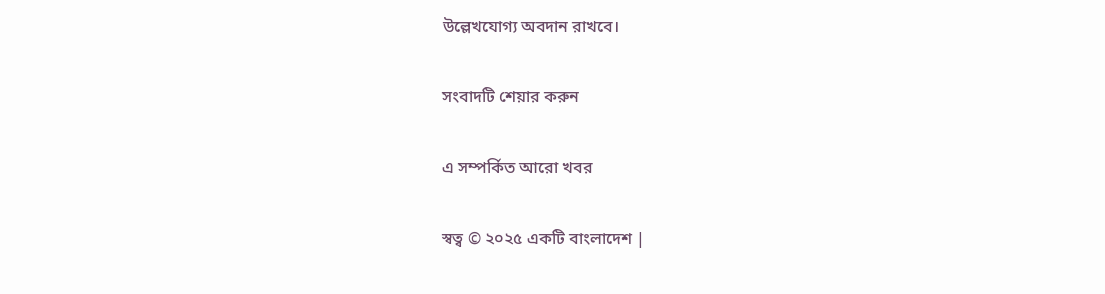উল্লেখযোগ্য অবদান রাখবে।

সংবাদটি শেয়ার করুন

এ সম্পর্কিত আরো খবর

স্বত্ব © ২০২৫ একটি বাংলাদেশ |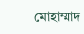মোহাম্মাদ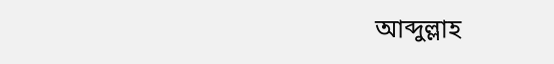আব্দুল্লাহ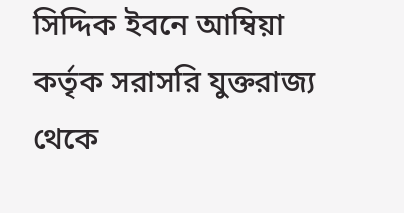সিদ্দিক ইবনে আম্বিয়া কর্তৃক সরাসরি যুক্তরাজ্য থেকে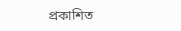প্রকাশিত